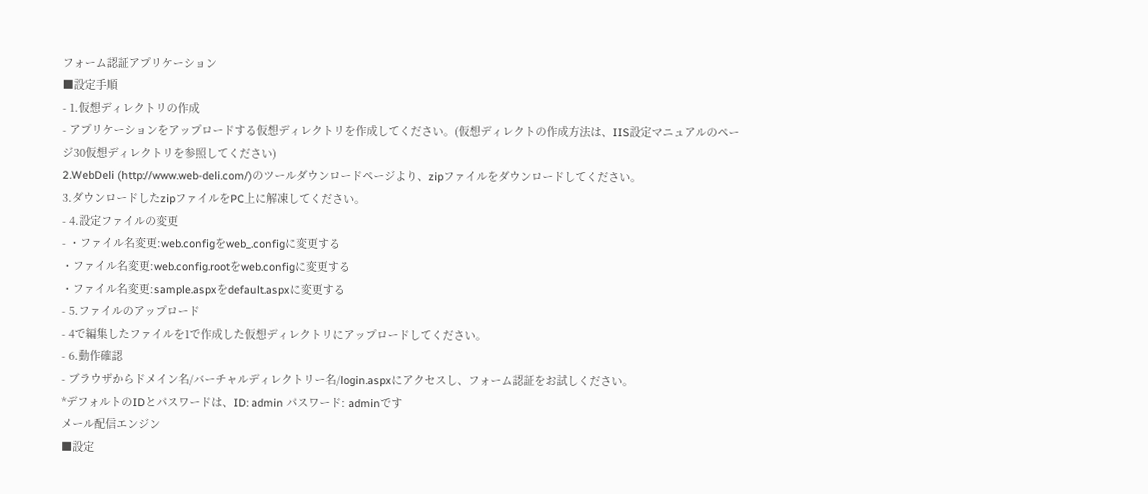フォーム認証アプリケーション
■設定手順
- 1.仮想ディレクトリの作成
- アプリケーションをアップロードする仮想ディレクトリを作成してください。(仮想ディレクトの作成方法は、IIS設定マニュアルのページ30仮想ディレクトリを参照してください)
2.WebDeli (http://www.web-deli.com/)のツールダウンロードページより、zipファイルをダウンロードしてください。
3.ダウンロードしたzipファイルをPC上に解凍してください。
- 4.設定ファイルの変更
- ・ファイル名変更:web.configをweb_.configに変更する
・ファイル名変更:web.config.rootをweb.configに変更する
・ファイル名変更:sample.aspxをdefault.aspxに変更する
- 5.ファイルのアップロード
- 4で編集したファイルを1で作成した仮想ディレクトリにアップロードしてください。
- 6.動作確認
- ブラウザからドメイン名/バーチャルディレクトリー名/login.aspxにアクセスし、フォーム認証をお試しください。
*デフォルトのIDとパスワードは、ID: admin パスワード: adminです
メール配信エンジン
■設定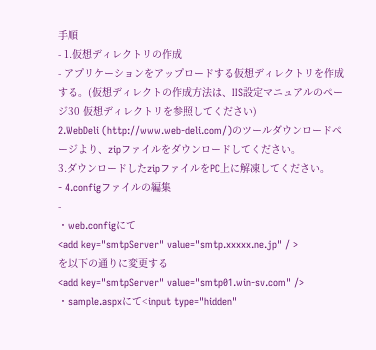手順
- 1.仮想ディレクトリの作成
- アプリケーションをアップロードする仮想ディレクトリを作成する。(仮想ディレクトの作成方法は、IIS設定マニュアルのページ30 仮想ディレクトリを参照してください)
2.WebDeli (http://www.web-deli.com/)のツールダウンロードページより、zipファイルをダウンロードしてください。
3.ダウンロードしたzipファイルをPC上に解凍してください。
- 4.configファイルの編集
-
・web.configにて
<add key="smtpServer" value="smtp.xxxxx.ne.jp" / >
を以下の通りに変更する
<add key="smtpServer" value="smtp01.win-sv.com" />
・sample.aspxにて<input type="hidden"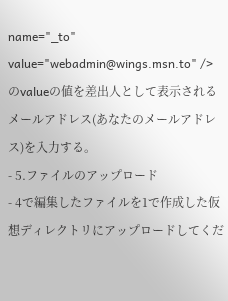name="_to" value="webadmin@wings.msn.to" />
のvalueの値を差出人として表示されるメールアドレス(あなたのメールアドレス)を入力する。
- 5.ファイルのアップロード
- 4で編集したファイルを1で作成した仮想ディレクトリにアップロードしてくだ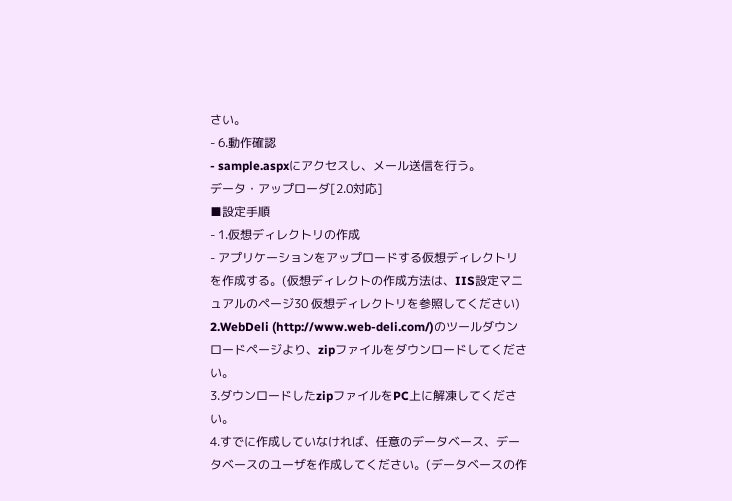さい。
- 6.動作確認
- sample.aspxにアクセスし、メール送信を行う。
データ・アップローダ[2.0対応]
■設定手順
- 1.仮想ディレクトリの作成
- アプリケーションをアップロードする仮想ディレクトリを作成する。(仮想ディレクトの作成方法は、IIS設定マニュアルのページ30 仮想ディレクトリを参照してください)
2.WebDeli (http://www.web-deli.com/)のツールダウンロードページより、zipファイルをダウンロードしてください。
3.ダウンロードしたzipファイルをPC上に解凍してください。
4.すでに作成していなければ、任意のデータベース、データベースのユーザを作成してください。(データベースの作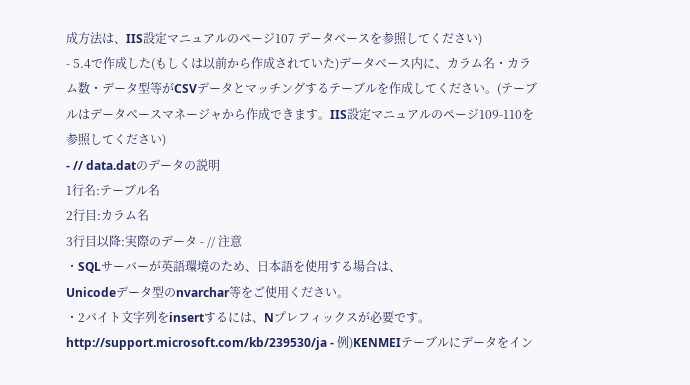成方法は、IIS設定マニュアルのページ107 データベースを参照してください)
- 5.4で作成した(もしくは以前から作成されていた)データベース内に、カラム名・カラム数・データ型等がCSVデータとマッチングするテーブルを作成してください。(テーブルはデータベースマネージャから作成できます。IIS設定マニュアルのページ109-110を参照してください)
- // data.datのデータの説明
1行名:テーブル名
2行目:カラム名
3行目以降:実際のデータ - // 注意
・SQLサーバーが英語環境のため、日本語を使用する場合は、
Unicodeデータ型のnvarchar等をご使用ください。
・2バイト文字列をinsertするには、Nプレフィックスが必要です。
http://support.microsoft.com/kb/239530/ja - 例)KENMEIテーブルにデータをイン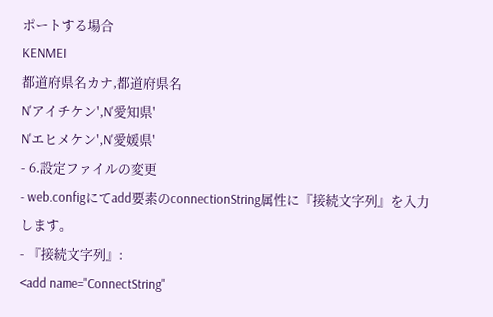ポートする場合
KENMEI
都道府県名カナ,都道府県名
N'アイチケン',N'愛知県'
N'エヒメケン',N'愛媛県'
- 6.設定ファイルの変更
- web.configにてadd要素のconnectionString属性に『接続文字列』を入力します。
- 『接続文字列』:
<add name="ConnectString"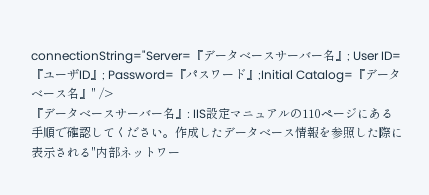connectionString="Server=『データベースサーバー名』; User ID=『ユーザID』; Password=『パスワード』;Initial Catalog=『データベース名』" />
『データベースサーバー名』: IIS設定マニュアルの110ページにある手順で確認してください。作成したデータベース情報を参照した際に表示される"内部ネットワー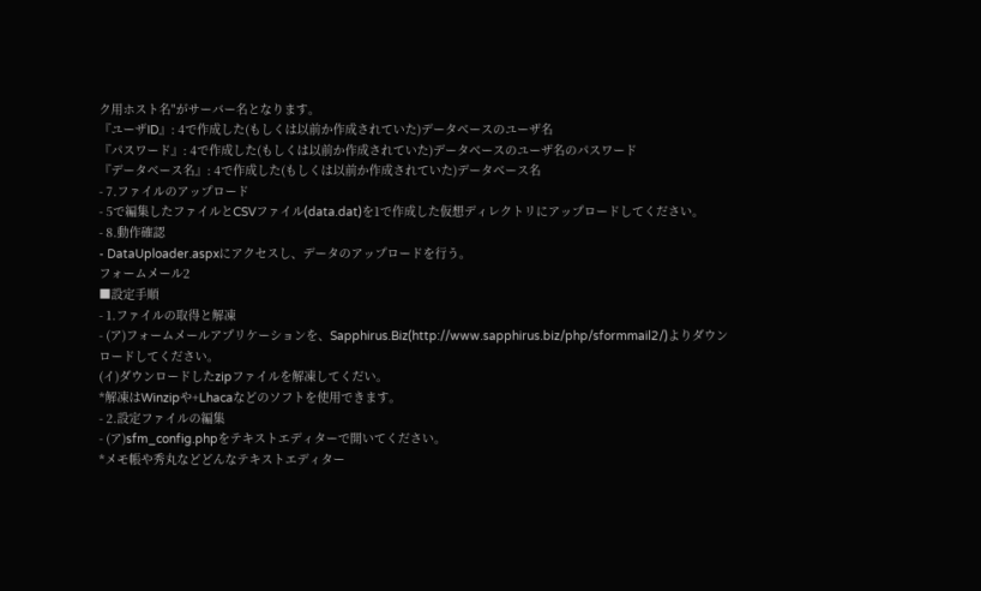ク用ホスト名"がサーバー名となります。
『ユーザID』: 4で作成した(もしくは以前か作成されていた)データベースのユーザ名
『パスワード』: 4で作成した(もしくは以前か作成されていた)データベースのユーザ名のパスワード
『データベース名』: 4で作成した(もしくは以前か作成されていた)データベース名
- 7.ファイルのアップロード
- 5で編集したファイルとCSVファイル(data.dat)を1で作成した仮想ディレクトリにアップロードしてください。
- 8.動作確認
- DataUploader.aspxにアクセスし、データのアップロードを行う。
フォームメール2
■設定手順
- 1.ファイルの取得と解凍
- (ア)フォームメールアプリケーションを、Sapphirus.Biz(http://www.sapphirus.biz/php/sformmail2/)よりダウンロードしてください。
(イ)ダウンロードしたzipファイルを解凍してくだい。
*解凍はWinzipや+Lhacaなどのソフトを使用できます。
- 2.設定ファイルの編集
- (ア)sfm_config.phpをテキストエディターで開いてください。
*メモ帳や秀丸などどんなテキストエディター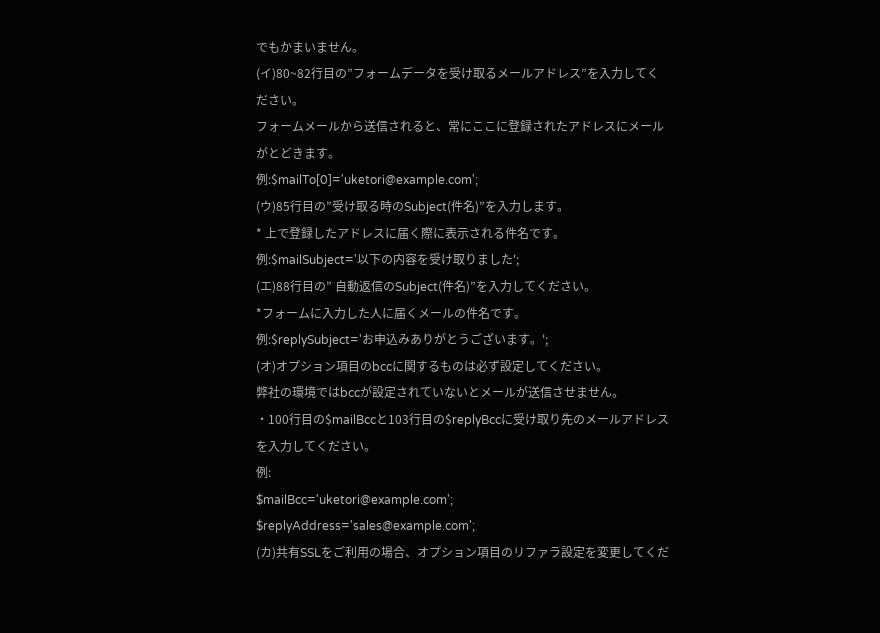でもかまいません。
(イ)80~82行目の”フォームデータを受け取るメールアドレス”を入力してください。
フォームメールから送信されると、常にここに登録されたアドレスにメールがとどきます。
例:$mailTo[0]='uketori@example.com';
(ウ)85行目の”受け取る時のSubject(件名)”を入力します。
* 上で登録したアドレスに届く際に表示される件名です。
例:$mailSubject='以下の内容を受け取りました';
(エ)88行目の” 自動返信のSubject(件名)”を入力してください。
*フォームに入力した人に届くメールの件名です。
例:$replySubject='お申込みありがとうございます。';
(オ)オプション項目のbccに関するものは必ず設定してください。
弊社の環境ではbccが設定されていないとメールが送信させません。
・100行目の$mailBccと103行目の$replyBccに受け取り先のメールアドレスを入力してください。
例:
$mailBcc='uketori@example.com';
$replyAddress='sales@example.com';
(カ)共有SSLをご利用の場合、オプション項目のリファラ設定を変更してくだ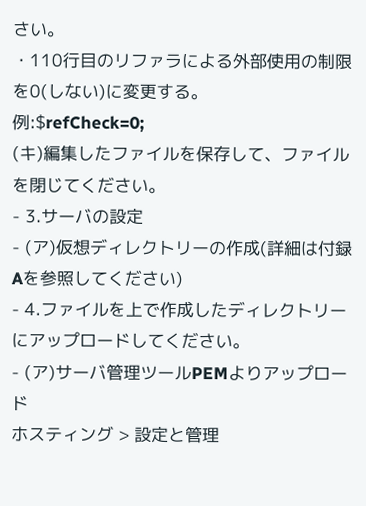さい。
・110行目のリファラによる外部使用の制限を0(しない)に変更する。
例:$refCheck=0;
(キ)編集したファイルを保存して、ファイルを閉じてください。
- 3.サーバの設定
- (ア)仮想ディレクトリーの作成(詳細は付録Aを参照してください)
- 4.ファイルを上で作成したディレクトリーにアップロードしてください。
- (ア)サーバ管理ツールPEMよりアップロード
ホスティング > 設定と管理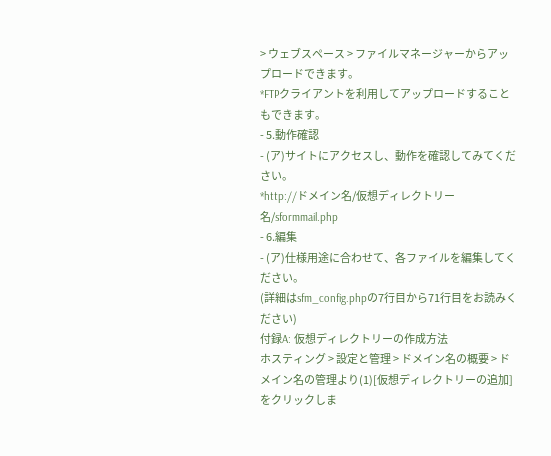> ウェブスペース > ファイルマネージャーからアップロードできます。
*FTPクライアントを利用してアップロードすることもできます。
- 5.動作確認
- (ア)サイトにアクセスし、動作を確認してみてください。
*http://ドメイン名/仮想ディレクトリー名/sformmail.php
- 6.編集
- (ア)仕様用途に合わせて、各ファイルを編集してください。
(詳細はsfm_config.phpの7行目から71行目をお読みください)
付録A: 仮想ディレクトリーの作成方法
ホスティング > 設定と管理 > ドメイン名の概要 > ドメイン名の管理より(1)[仮想ディレクトリーの追加] をクリックしま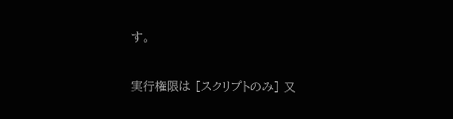す。


実行権限は [スクリプトのみ] 又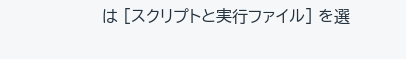は [スクリプトと実行ファイル] を選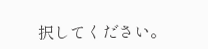択してください。